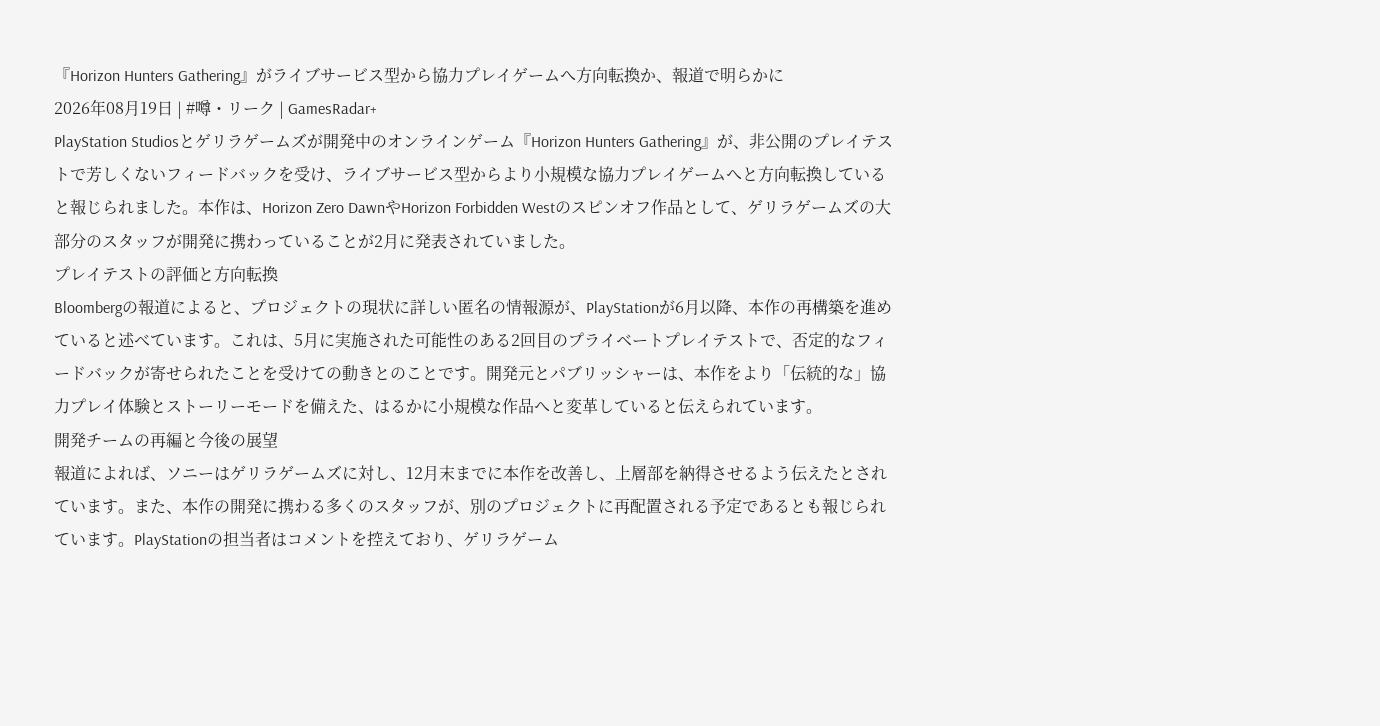『Horizon Hunters Gathering』がライブサービス型から協力プレイゲームへ方向転換か、報道で明らかに
2026年08月19日 | #噂・リーク | GamesRadar+
PlayStation Studiosとゲリラゲームズが開発中のオンラインゲーム『Horizon Hunters Gathering』が、非公開のプレイテストで芳しくないフィードバックを受け、ライブサービス型からより小規模な協力プレイゲームへと方向転換していると報じられました。本作は、Horizon Zero DawnやHorizon Forbidden Westのスピンオフ作品として、ゲリラゲームズの大部分のスタッフが開発に携わっていることが2月に発表されていました。
プレイテストの評価と方向転換
Bloombergの報道によると、プロジェクトの現状に詳しい匿名の情報源が、PlayStationが6月以降、本作の再構築を進めていると述べています。これは、5月に実施された可能性のある2回目のプライベートプレイテストで、否定的なフィードバックが寄せられたことを受けての動きとのことです。開発元とパブリッシャーは、本作をより「伝統的な」協力プレイ体験とストーリーモードを備えた、はるかに小規模な作品へと変革していると伝えられています。
開発チームの再編と今後の展望
報道によれば、ソニーはゲリラゲームズに対し、12月末までに本作を改善し、上層部を納得させるよう伝えたとされています。また、本作の開発に携わる多くのスタッフが、別のプロジェクトに再配置される予定であるとも報じられています。PlayStationの担当者はコメントを控えており、ゲリラゲーム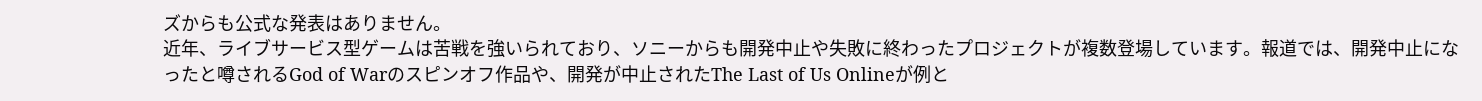ズからも公式な発表はありません。
近年、ライブサービス型ゲームは苦戦を強いられており、ソニーからも開発中止や失敗に終わったプロジェクトが複数登場しています。報道では、開発中止になったと噂されるGod of Warのスピンオフ作品や、開発が中止されたThe Last of Us Onlineが例と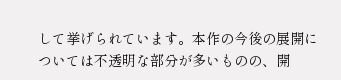して挙げられています。本作の今後の展開については不透明な部分が多いものの、開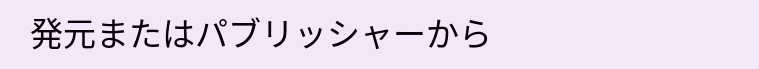発元またはパブリッシャーから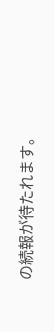の続報が待たれます。